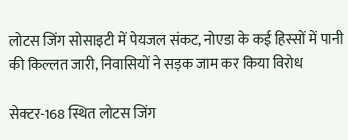लोटस जिंग सोसाइटी में पेयजल संकट, नोएडा के कई हिस्सों में पानी की किल्लत जारी, निवासियों ने सड़क जाम कर किया विरोध

सेक्टर-168 स्थित लोटस जिंग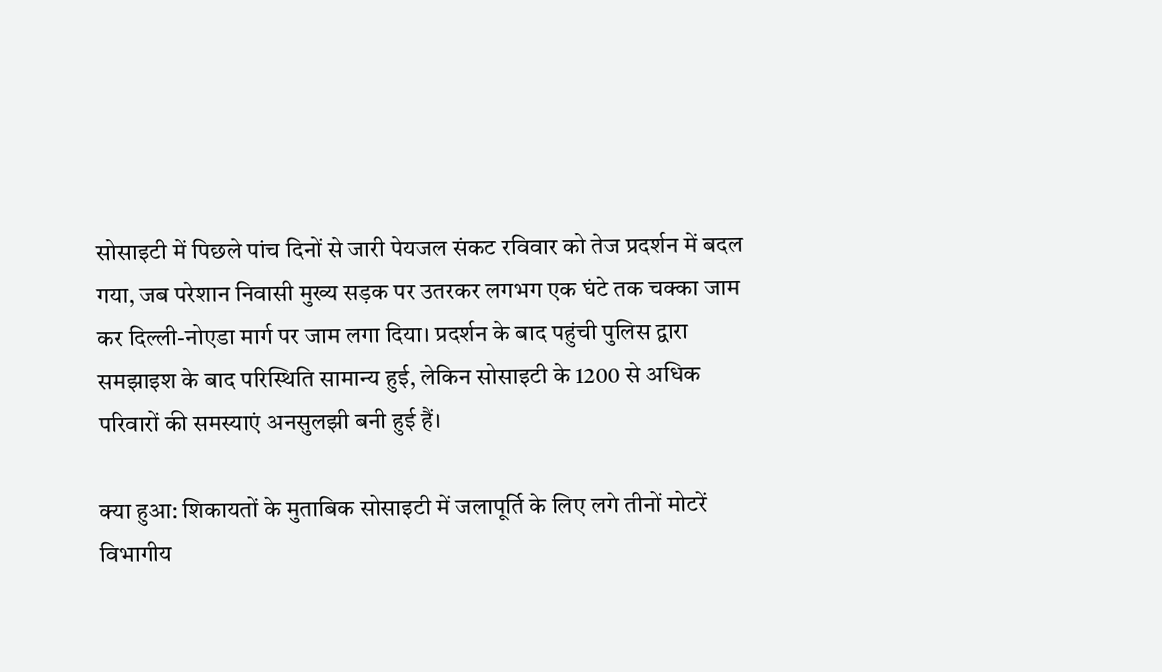सोसाइटी में पिछले पांच दिनों से जारी पेयजल संकट रविवार को तेज प्रदर्शन में बदल गया, जब परेशान निवासी मुख्य सड़क पर उतरकर लगभग एक घंटे तक चक्का जाम कर दिल्ली-नोएडा मार्ग पर जाम लगा दिया। प्रदर्शन के बाद पहुंची पुलिस द्वारा समझाइश के बाद परिस्थित‍ि सामान्य हुई, लेकिन सोसाइटी के 1200 से अधिक परिवारों की समस्याएं अनसुलझी बनी हुई हैं।

क्या हुआ: शिकायतों के मुताबिक सोसाइटी में जलापूर्ति के लिए लगे तीनों मोटरें विभागीय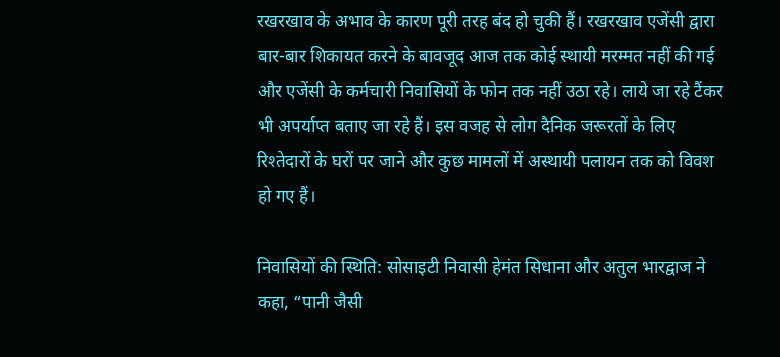रखरखाव के अभाव के कारण पूरी तरह बंद हो चुकी हैं। रखरखाव एजेंसी द्वारा बार-बार शिकायत करने के बावजूद आज तक कोई स्थायी मरम्मत नहीं की गई और एजेंसी के कर्मचारी निवासियों के फोन तक नहीं उठा रहे। लाये जा रहे टैंकर भी अपर्याप्त बताए जा रहे हैं। इस वजह से लोग दैनिक जरूरतों के लिए रिश्तेदारों के घरों पर जाने और कुछ मामलों में अस्थायी पलायन तक को विवश हो गए हैं।

निवासियों की स्थिति: सोसाइटी निवासी हेमंत सिधाना और अतुल भारद्वाज ने कहा, “पानी जैसी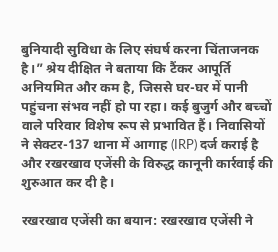बुनियादी सुविधा के लिए संघर्ष करना चिंताजनक है।” श्रेय दीक्षित ने बताया कि टैंकर आपूर्ति अनियमित और कम है, जिससे घर-घर में पानी पहुंचना संभव नहीं हो पा रहा। कई बुजुर्ग और बच्चों वाले परिवार विशेष रूप से प्रभावित हैं। निवासियों ने सेक्टर-137 थाना में आगाह (IRP) दर्ज कराई है और रखरखाव एजेंसी के विरुद्ध कानूनी कार्रवाई की शुरुआत कर दी है।

रखरखाव एजेंसी का बयान: रखरखाव एजेंसी ने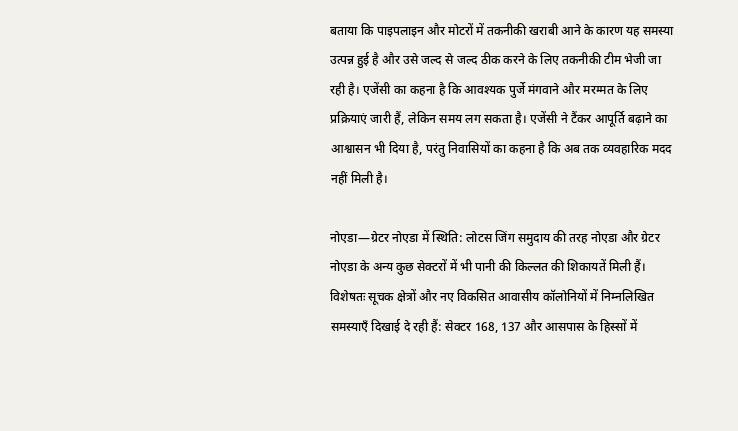बताया कि पाइपलाइन और मोटरों में तकनीकी खराबी आने के कारण यह समस्या उत्पन्न हुई है और उसे जल्द से जल्द ठीक करने के लिए तकनीकी टीम भेजी जा रही है। एजेंसी का कहना है कि आवश्यक पुर्जे मंगवाने और मरम्मत के लिए प्रक्रियाएं जारी हैं, लेकिन समय लग सकता है। एजेंसी ने टैंकर आपूर्ति बढ़ाने का आश्वासन भी दिया है, परंतु निवासियों का कहना है कि अब तक व्यवहारिक मदद नहीं मिली है।

नोएडा—ग्रेटर नोएडा में स्थिति: लोटस जिंग समुदाय की तरह नोएडा और ग्रेटर नोएडा के अन्य कुछ सेक्टरों में भी पानी की किल्लत की शिकायतें मिली हैं। विशेषतः सूचक क्षेत्रों और नए विकसित आवासीय कॉलोनियों में निम्नलिखित समस्याएँ दिखाई दे रही हैं: सेक्टर 168, 137 और आसपास के हिस्सों में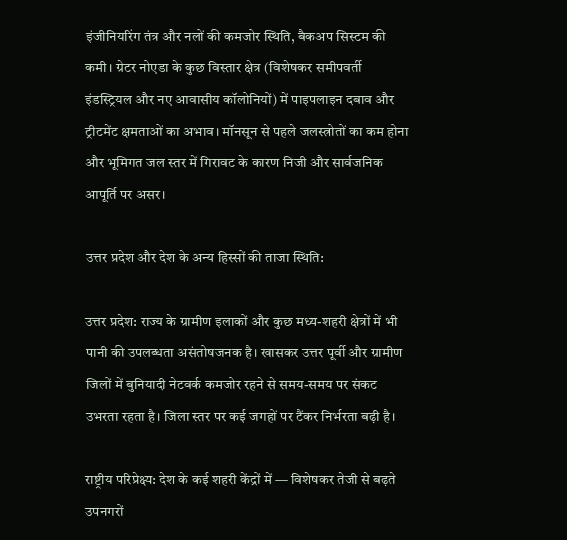इंजीनियरिंग तंत्र और नलों की कमजोर स्थिति, बैकअप सिस्टम की कमी। ग्रेटर नोएडा के कुछ विस्तार क्षेत्र (विशेषकर समीपवर्ती इंडस्ट्रियल और नए आवासीय कॉलोनियों) में पाइपलाइन दबाव और ट्रीटमेंट क्षमताओं का अभाव। मॉनसून से पहले जलस्त्रोतों का कम होना और भूमिगत जल स्तर में गिरावट के कारण निजी और सार्वजनिक आपूर्ति पर असर।

उत्तर प्रदेश और देश के अन्य हिस्सों की ताजा स्थिति:

उत्तर प्रदेश: राज्य के ग्रामीण इलाकों और कुछ मध्य-शहरी क्षेत्रों में भी पानी की उपलब्धता असंतोषजनक है। खासकर उत्तर पूर्वी और ग्रामीण जिलों में बुनियादी नेटवर्क कमजोर रहने से समय-समय पर संकट उभरता रहता है। जिला स्तर पर कई जगहों पर टैंकर निर्भरता बढ़ी है।

राष्ट्रीय परिप्रेक्ष्य: देश के कई शहरी केंद्रों में — विशेषकर तेजी से बढ़ते उपनगरों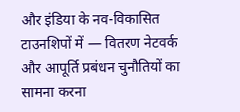और इंडिया के नव-विकासित टाउनशिपों में — वितरण नेटवर्क और आपूर्ति प्रबंधन चुनौतियों का सामना करना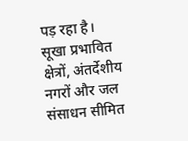पड़ रहा है। सूखा प्रभावित क्षेत्रों, अंतर्देशीय नगरों और जल संसाधन सीमित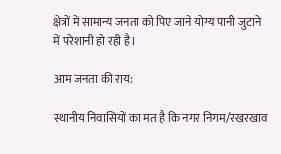क्षेत्रों में सामान्य जनता को पिए जाने योग्य पानी जुटाने में परेशानी हो रही है।

आम जनता की राय:

स्थानीय निवासियों का मत है कि नगर निगम/रखरखाव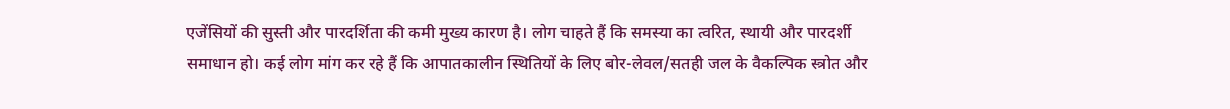एजेंसियों की सुस्ती और पारदर्शिता की कमी मुख्य कारण है। लोग चाहते हैं कि समस्या का त्वरित, स्थायी और पारदर्शी समाधान हो। कई लोग मांग कर रहे हैं कि आपातकालीन स्थितियों के लिए बोर-लेवल/सतही जल के वैकल्पिक स्त्रोत और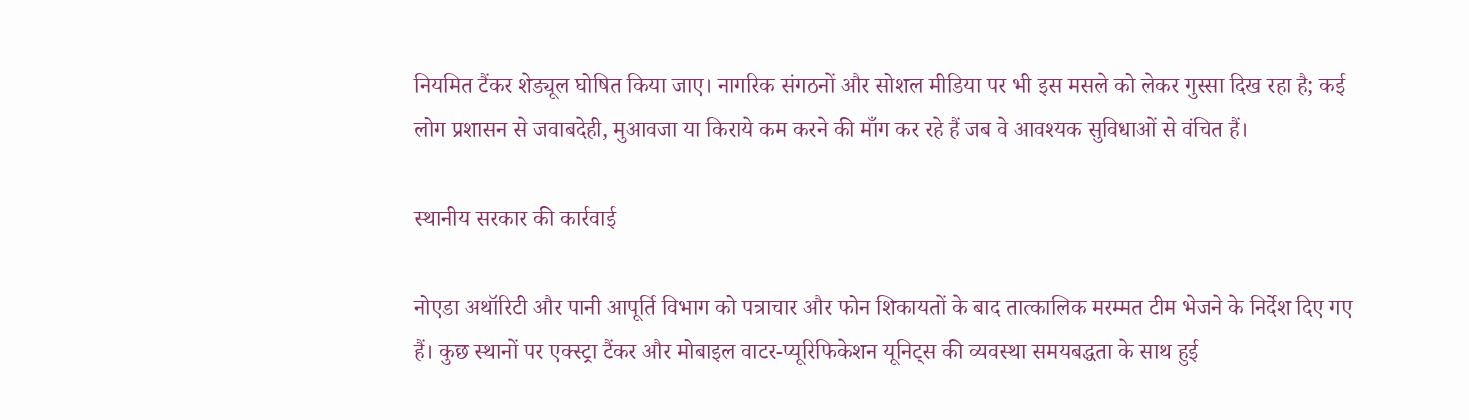नियमित टैंकर शेड्यूल घोषित किया जाए। नागरिक संगठनों और सोशल मीडिया पर भी इस मसले को लेकर गुस्सा दिख रहा है; कई लोग प्रशासन से जवाबदेही, मुआवजा या किराये कम करने की माँग कर रहे हैं जब वे आवश्यक सुविधाओं से वंचित हैं।

स्थानीय सरकार की कार्रवाई

नोएडा अथॉरिटी और पानी आपूर्ति विभाग को पत्राचार और फोन शिकायतों के बाद तात्कालिक मरम्मत टीम भेजने के निर्देश दिए गए हैं। कुछ स्थानों पर एक्स्ट्रा टैंकर और मोबाइल वाटर-प्‍यूरिफिकेशन यूनिट्स की व्यवस्था समयबद्धता के साथ हुई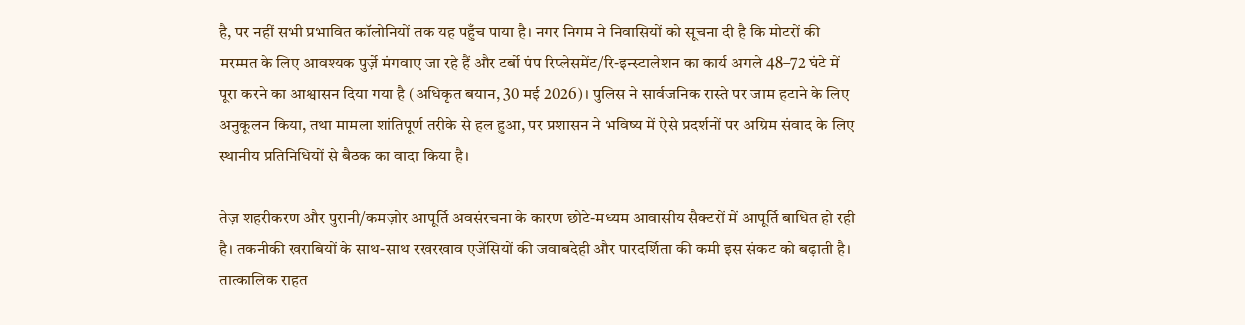है, पर नहीं सभी प्रभावित कॉलोनियों तक यह पहुँच पाया है। नगर निगम ने निवासियों को सूचना दी है कि मोटरों की मरम्मत के लिए आवश्यक पुर्ज़े मंगवाए जा रहे हैं और टर्बो पंप रिप्लेसमेंट/रि-इन्स्टालेशन का कार्य अगले 48–72 घंटे में पूरा करने का आश्वासन दिया गया है (अधिकृत बयान, 30 मई 2026)। पुलिस ने सार्वजनिक रास्ते पर जाम हटाने के लिए अनुकूलन किया, तथा मामला शांतिपूर्ण तरीके से हल हुआ, पर प्रशासन ने भविष्य में ऐसे प्रदर्शनों पर अग्रिम संवाद के लिए स्थानीय प्रतिनिधियों से बैठक का वादा किया है।

तेज़ शहरीकरण और पुरानी/कमज़ोर आपूर्ति अवसंरचना के कारण छोटे-मध्यम आवासीय सैक्टरों में आपूर्ति बाधित हो रही है। तकनीकी खराबियों के साथ-साथ रखरखाव एजेंसियों की जवाबदेही और पारदर्शिता की कमी इस संकट को बढ़ाती है। तात्कालिक राहत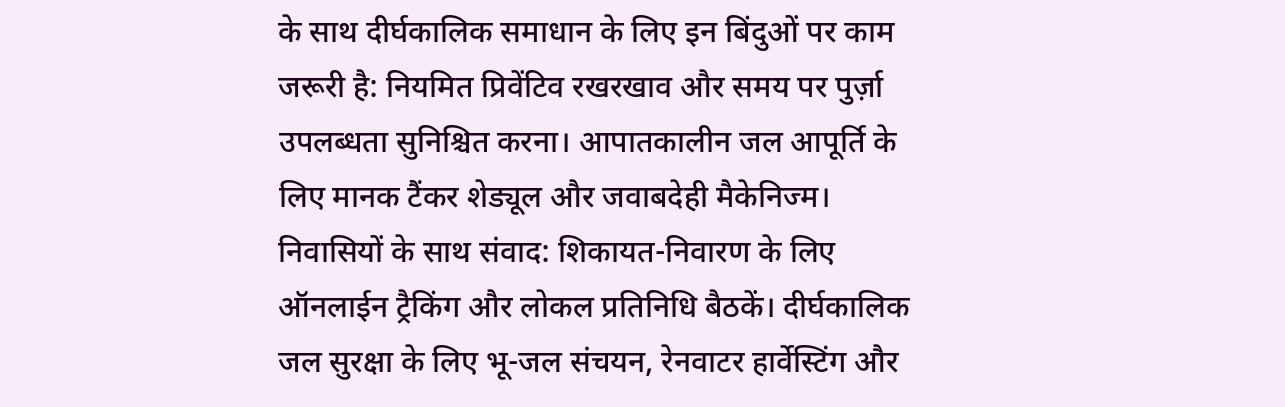के साथ दीर्घकालिक समाधान के लिए इन बिंदुओं पर काम जरूरी है: नियमित प्रिवेंटिव रखरखाव और समय पर पुर्ज़ा उपलब्धता सुनिश्चित करना। आपातकालीन जल आपूर्ति के लिए मानक टैंकर शेड्यूल और जवाबदेही मैकेनिज्म। निवासियों के साथ संवाद: शिकायत-निवारण के लिए ऑनलाईन ट्रैकिंग और लोकल प्रतिनिधि बैठकें। दीर्घकालिक जल सुरक्षा के लिए भू-जल संचयन, रेनवाटर हार्वेस्टिंग और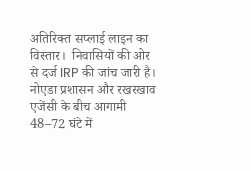अतिरिक्त सप्लाई लाइन का विस्तार।  निवासियों की ओर से दर्ज IRP की जांच जारी है। नोएडा प्रशासन और रखरखाव एजेंसी के बीच आगामी 48–72 घंटे में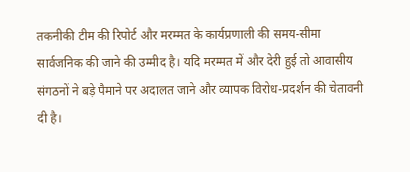तकनीकी टीम की रिपोर्ट और मरम्मत के कार्यप्रणाली की समय-सीमा सार्वजनिक की जाने की उम्मीद है। यदि मरम्मत में और देरी हुई तो आवासीय संगठनों ने बड़े पैमाने पर अदालत जाने और व्यापक विरोध-प्रदर्शन की चेतावनी दी है।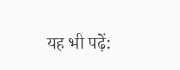यह भी पढ़ें: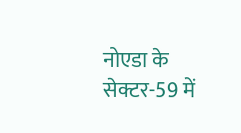नोएडा के सेक्टर-59 में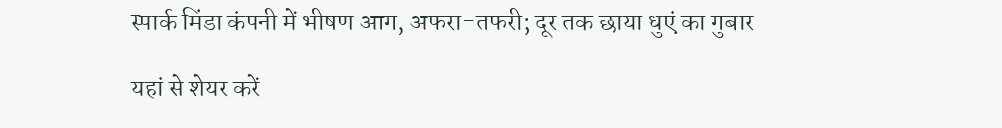स्पार्क मिंडा कंपनी में भीषण आग, अफरा-तफरी; दूर तक छाया धुएं का गुबार

यहां से शेयर करें